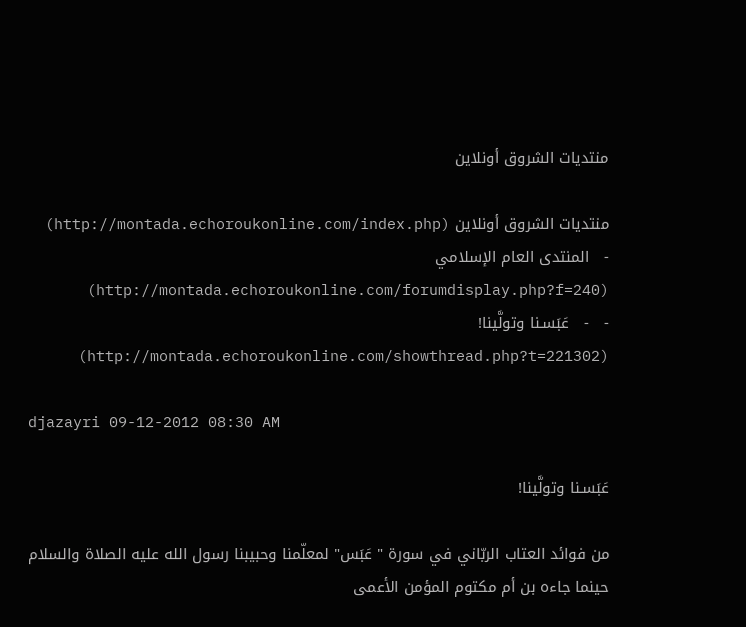منتديات الشروق أونلاين

منتديات الشروق أونلاين (http://montada.echoroukonline.com/index.php)
-   المنتدى العام الإسلامي (http://montada.echoroukonline.com/forumdisplay.php?f=240)
-   -   عَبَسـنا وتولَّينا! (http://montada.echoroukonline.com/showthread.php?t=221302)

djazayri 09-12-2012 08:30 AM

عَبَسـنا وتولَّينا!

من فوائد العتاب الربّاني في سورة " عَبَس" لمعلّمنا وحبيبنا رسول الله عليه الصلاة والسلام حينما جاءه بن أم مكتوم المؤمن الأعمى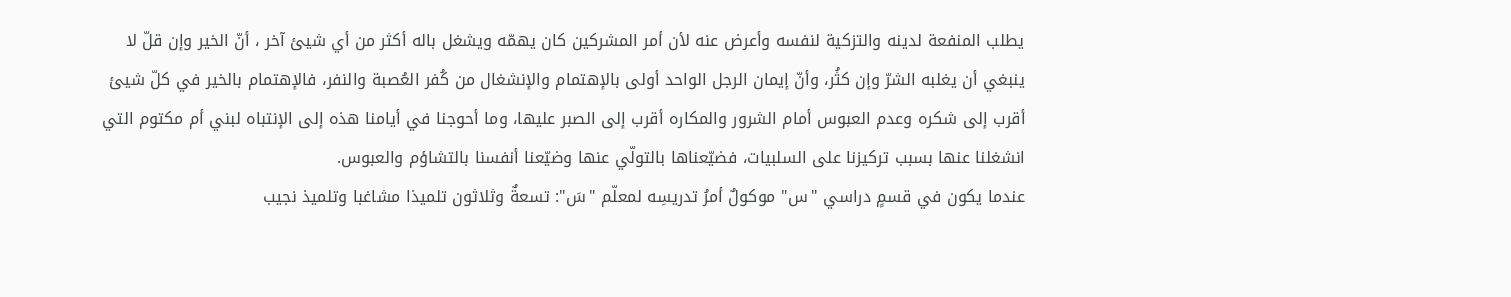يطلب المنفعة لدينه والتزكية لنفسه وأعرض عنه لأن أمر المشركين كان يهمّه ويشغل باله أكثر من أي شيئ آخر ، أنّ الخير وإن قلّ لا ينبغي أن يغلبه الشرّ وإن كثُر، وأنّ إيمان الرجل الواحد أولى بالإهتمام والإنشغال من كُفر العُصبة والنفر، فالإهتمام بالخير في كلّ شيئ أقرب إلى شكره وعدم العبوس أمام الشرور والمكاره أقرب إلى الصبر عليها، وما أحوجنا في أيامنا هذه إلى الإنتباه لبني أم مكتوم التي انشغلنا عنها بسبب تركيزنا على السلبيات، فضيّعناها بالتولّي عنها وضيّعنا أنفسنا بالتشاؤم والعبوس.
عندما يكون في قسمٍ دراسي "س" موكولٌ أمرُ تدريسِه لمعلّم "سَ": تسعةٌ وثلاثون تلميذا مشاغبا وتلميذ نجيب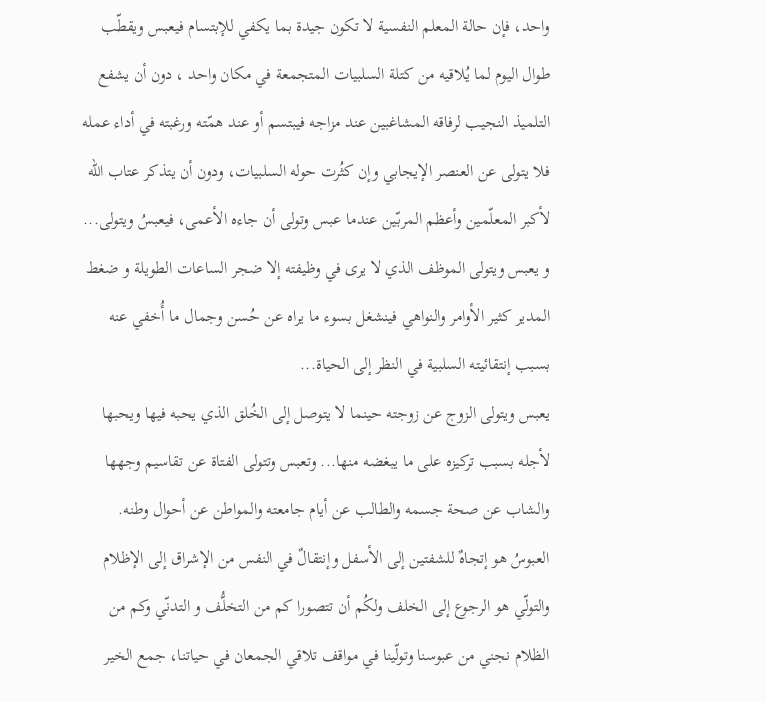واحد، فإن حالة المعلم النفسية لا تكون جيدة بما يكفي للإبتسام فيعبس ويقطّب طوال اليوم لما يُلاقيه من كتلة السلبيات المتجمعة في مكان واحد ، دون أن يشفع التلميذ النجيب لرفاقه المشاغبين عند مزاجه فيبتسم أو عند همّته ورغبته في أداء عمله فلا يتولى عن العنصر الإيجابي وإن كثُرت حوله السلبيات، ودون أن يتذكر عتاب الله لأكبر المعلّمين وأعظم المربّين عندما عبس وتولى أن جاءه الأعمى، فيعبسُ ويتولى...
و يعبس ويتولى الموظف الذي لا يرى في وظيفته إلا ضجر الساعات الطويلة و ضغط المدير كثير الأوامر والنواهي فينشغل بسوء ما يراه عن حُسن وجمال ما أُخفي عنه بسبب إنتقائيته السلبية في النظر إلى الحياة...
يعبس ويتولى الزوج عن زوجته حينما لا يتوصل إلى الخُلق الذي يحبه فيها ويحبها لأجله بسبب تركيزه على ما يبغضه منها... وتعبس وتتولى الفتاة عن تقاسيم وجهها والشاب عن صحة جسمه والطالب عن أيام جامعته والمواطن عن أحوال وطنه.
العبوسُ هو إتجاهٌ للشفتين إلى الأسفل وإنتقالٌ في النفس من الإشراق إلى الإظلام والتولّي هو الرجوع إلى الخلف ولكُم أن تتصورا كم من التخلُّف و التدنّي وكم من الظلام نجني من عبوسنا وتولّينا في مواقف تلاقي الجمعان في حياتنا، جمع الخير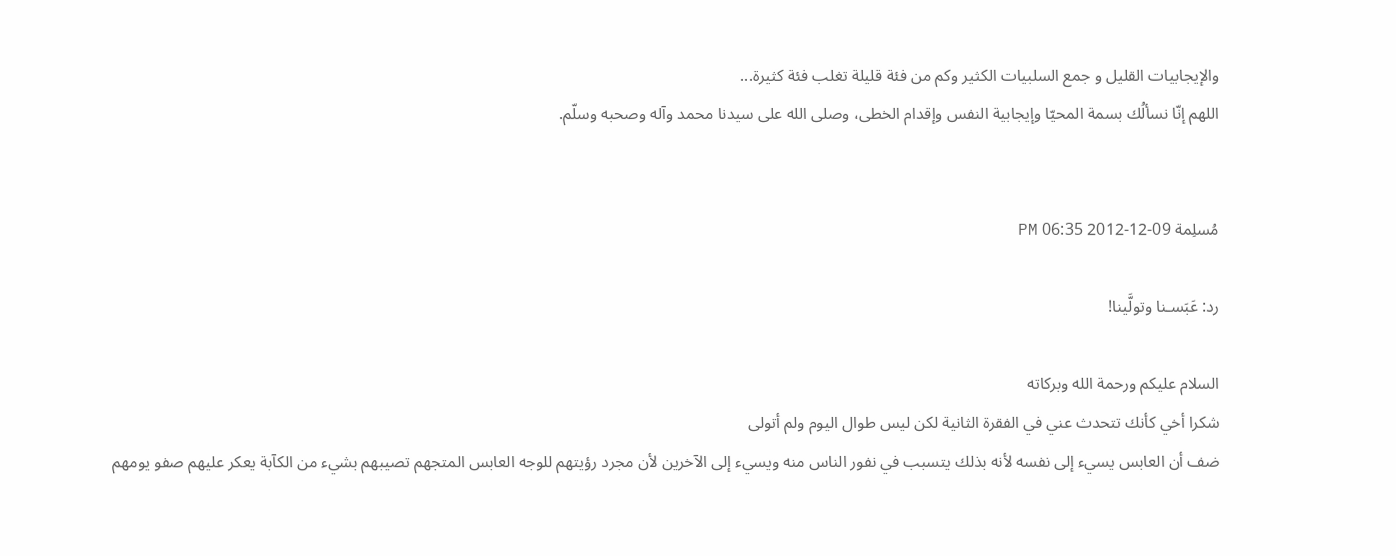والإيجابيات القليل و جمع السلبيات الكثير وكم من فئة قليلة تغلب فئة كثيرة...
اللهم إنّا نسألُك بسمة المحيّا وإيجابية النفس وإقدام الخطى، وصلى الله على سيدنا محمد وآله وصحبه وسلّم.


مُسلِمة 09-12-2012 06:35 PM

رد: عَبَسـنا وتولَّينا!

السلام عليكم ورحمة الله وبركاته
شكرا أخي كأنك تتحدث عني في الفقرة الثانية لكن ليس طوال اليوم ولم أتولى
ضف أن العابس يسيء إلى نفسه لأنه بذلك يتسبب في نفور الناس منه ويسيء إلى الآخرين لأن مجرد رؤيتهم للوجه العابس المتجهم تصيبهم بشيء من الكآبة يعكر عليهم صفو يومهم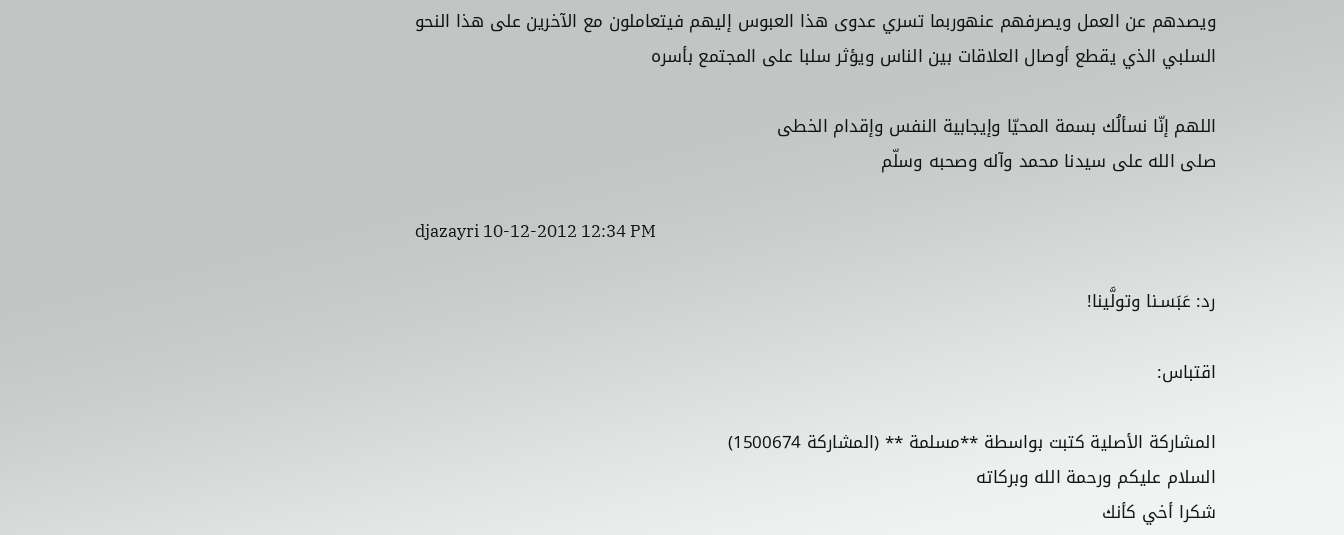ويصدهم عن العمل ويصرفهم عنهوربما تسري عدوى هذا العبوس إليهم فيتعاملون مع الآخرين على هذا النحو السلبي الذي يقطع أوصال العلاقات بين الناس ويؤثر سلبا على المجتمع بأسره

اللهم إنّا نسألُك بسمة المحيّا وإيجابية النفس وإقدام الخطى
صلى الله على سيدنا محمد وآله وصحبه وسلّم

djazayri 10-12-2012 12:34 PM

رد: عَبَسـنا وتولَّينا!

اقتباس:

المشاركة الأصلية كتبت بواسطة **مسلمة ** (المشاركة 1500674)
السلام عليكم ورحمة الله وبركاته
شكرا أخي كأنك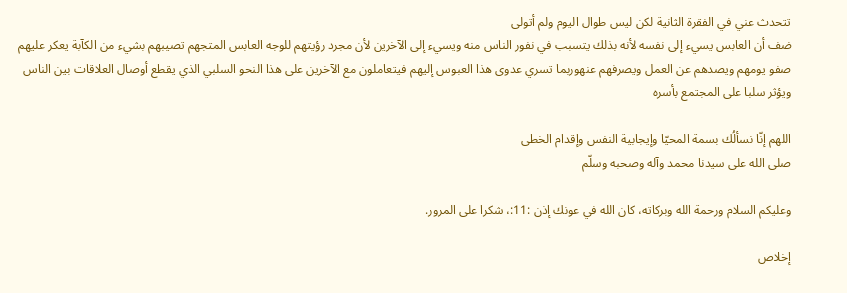تتحدث عني في الفقرة الثانية لكن ليس طوال اليوم ولم أتولى
ضف أن العابس يسيء إلى نفسه لأنه بذلك يتسبب في نفور الناس منه ويسيء إلى الآخرين لأن مجرد رؤيتهم للوجه العابس المتجهم تصيبهم بشيء من الكآبة يعكر عليهم صفو يومهم ويصدهم عن العمل ويصرفهم عنهوربما تسري عدوى هذا العبوس إليهم فيتعاملون مع الآخرين على هذا النحو السلبي الذي يقطع أوصال العلاقات بين الناس ويؤثر سلبا على المجتمع بأسره

اللهم إنّا نسألُك بسمة المحيّا وإيجابية النفس وإقدام الخطى
صلى الله على سيدنا محمد وآله وصحبه وسلّم

وعليكم السلام ورحمة الله وبركاته، كان الله في عونك إذن :11:، شكرا على المرور.

إخلاص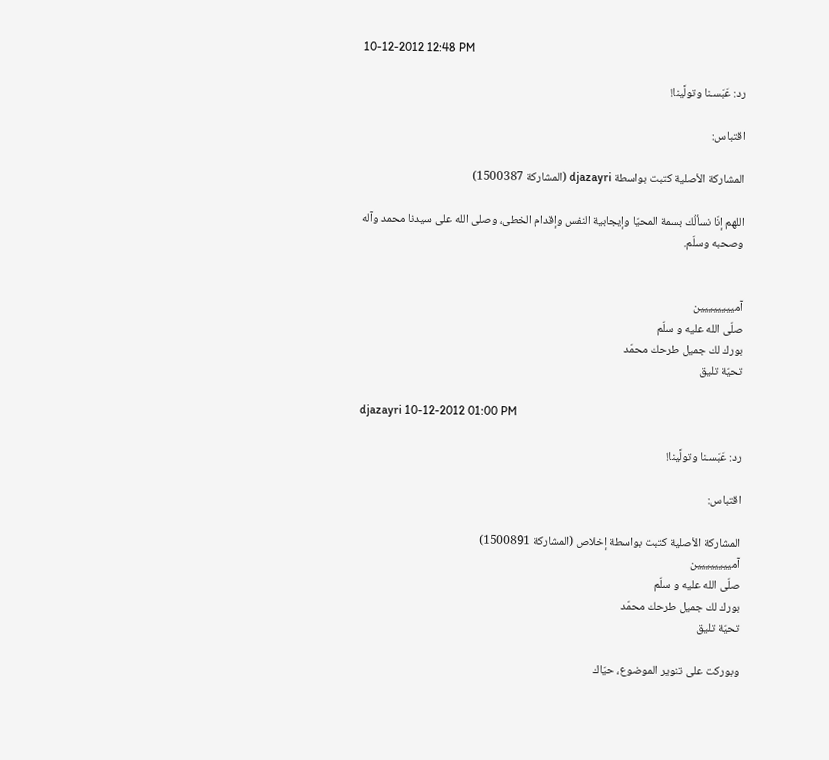10-12-2012 12:48 PM

رد: عَبَسـنا وتولَّينا!

اقتباس:

المشاركة الأصلية كتبت بواسطة djazayri (المشاركة 1500387)

اللهم إنّا نسألُك بسمة المحيّا وإيجابية النفس وإقدام الخطى، وصلى الله على سيدنا محمد وآله وصحبه وسلّم.


آميييييييين
صلّى الله عليه و سلّم
بورك لك جميل طرحك محمّد
تحيّة تليق

djazayri 10-12-2012 01:00 PM

رد: عَبَسـنا وتولَّينا!

اقتباس:

المشاركة الأصلية كتبت بواسطة إخلاص (المشاركة 1500891)
آميييييييين
صلّى الله عليه و سلّم
بورك لك جميل طرحك محمّد
تحيّة تليق

وبوركت على تنوير الموضوع، حيّاك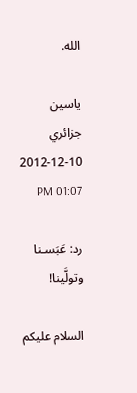الله.

ياسين جزائري 10-12-2012 01:07 PM

رد: عَبَسـنا وتولَّينا!

السلام عليكم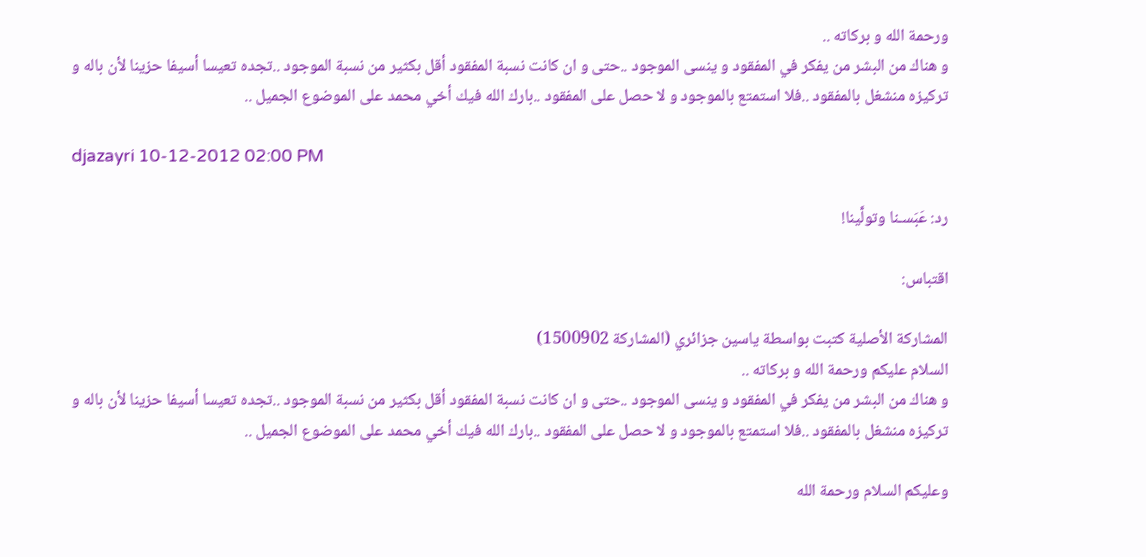ورحمة الله و بركاته ..
و هناك من البشر من يفكر في المفقود و ينسى الموجود ..حتى و ان كانت نسبة المفقود أقل بكثير من نسبة الموجود ..تجده تعيسا أسيفا حزينا لأن باله و تركيزه منشغل بالمفقود ..فلا استمتع بالموجود و لا حصل على المفقود ..بارك الله فيك أخي محمد على الموضوع الجميل ..

djazayri 10-12-2012 02:00 PM

رد: عَبَسـنا وتولَّينا!

اقتباس:

المشاركة الأصلية كتبت بواسطة ياسين جزائري (المشاركة 1500902)
السلام عليكم ورحمة الله و بركاته ..
و هناك من البشر من يفكر في المفقود و ينسى الموجود ..حتى و ان كانت نسبة المفقود أقل بكثير من نسبة الموجود ..تجده تعيسا أسيفا حزينا لأن باله و تركيزه منشغل بالمفقود ..فلا استمتع بالموجود و لا حصل على المفقود ..بارك الله فيك أخي محمد على الموضوع الجميل ..

وعليكم السلام ورحمة الله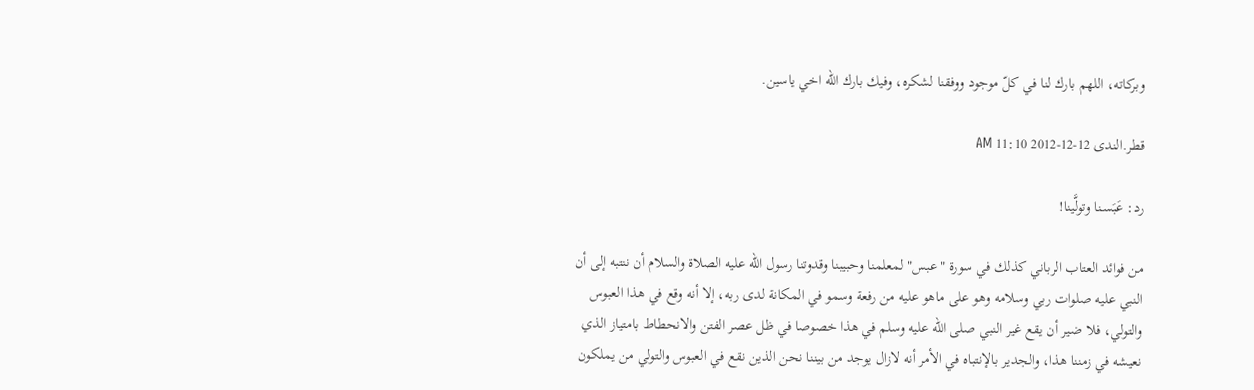وبركاته، اللهم بارك لنا في كلّ موجود ووفقنا لشكره، وفيك بارك الله اخي ياسين.

قطر.الندى 12-12-2012 11:10 AM

رد: عَبَسـنا وتولَّينا!

من فوائد العتاب الرباني كذلك في سورة "عبس" لمعلمنا وحبيبنا وقدوتنا رسول الله عليه الصلاة والسلام أن ننتبه إلى أن النبي عليه صلوات ربي وسلامه وهو على ماهو عليه من رفعة وسمو في المكانة لدى ربه، إلا أنه وقع في هذا العبوس والتولي، فلا ضير أن يقع غير النبي صلى الله عليه وسلم في هذا خصوصا في ظل عصر الفتن والانحطاط بامتياز الذي نعيشه في زمننا هذا، والجدير بالإنتباه في الأمر أنه لازال يوجد من بيننا نحن الذين نقع في العبوس والتولي من يملكون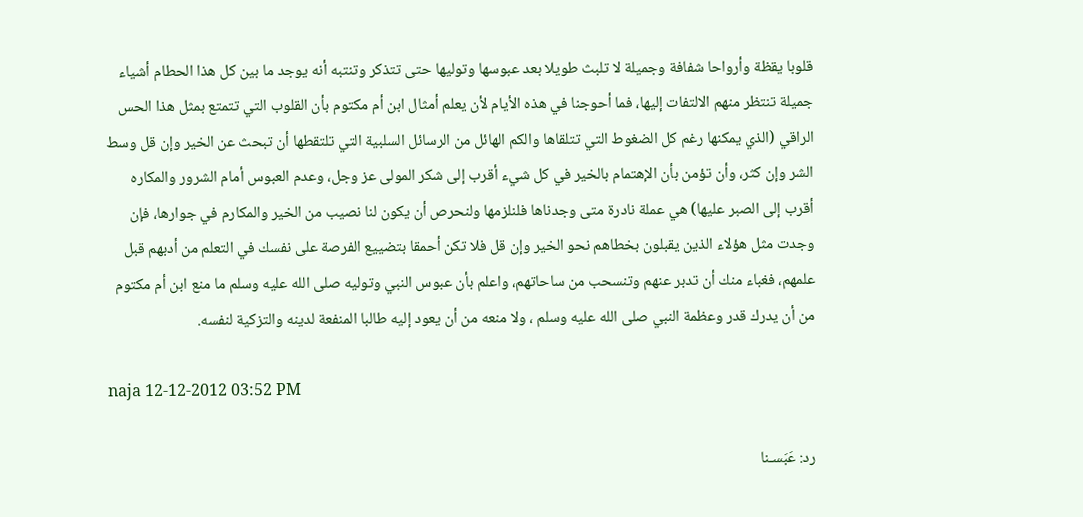قلوبا يقظة وأرواحا شفافة وجميلة لا تلبث طويلا بعد عبوسها وتوليها حتى تتذكر وتنتبه أنه يوجد ما بين كل هذا الحطام أشياء جميلة تنتظر منهم الالتفات إليها، فما أحوجنا في هذه الأيام لأن يعلم أمثال ابن أم مكتوم بأن القلوب التي تتمتع بمثل هذا الحس الراقي (الذي يمكنها رغم كل الضغوط التي تتلقاها والكم الهائل من الرسائل السلبية التي تلتقطها أن تبحث عن الخير وإن قل وسط الشر وإن كثر، وأن تؤمن بأن الإهتمام بالخير في كل شيء أقرب إلى شكر المولى عز وجل، وعدم العبوس أمام الشرور والمكاره أقرب إلى الصبر عليها) هي عملة نادرة متى وجدناها فلنلزمها ولنحرص أن يكون لنا نصيب من الخير والمكارم في جوارها، فإن وجدت مثل هؤلاء الذين يقبلون بخطاهم نحو الخير وإن قل فلا تكن أحمقا بتضييع الفرصة على نفسك في التعلم من أدبهم قبل علمهم، فغباء منك أن تدبر عنهم وتنسحب من ساحاتهم، واعلم بأن عبوس النبي وتوليه صلى الله عليه وسلم ما منع ابن أم مكتوم من أن يدرك قدر وعظمة النبي صلى الله عليه وسلم ، ولا منعه من أن يعود إليه طالبا المنفعة لدينه والتزكية لنفسه.

naja 12-12-2012 03:52 PM

رد: عَبَسـنا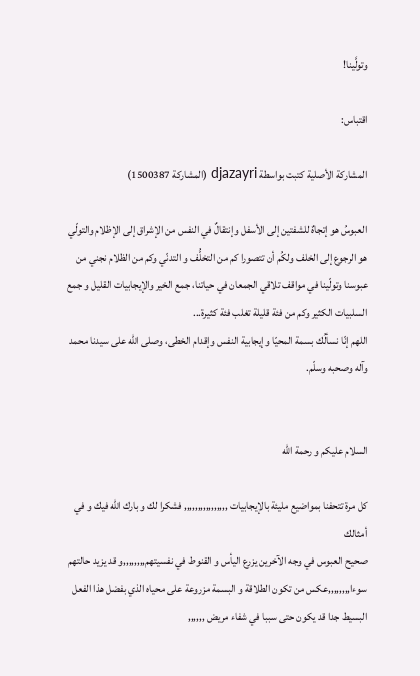وتولَّينا!

اقتباس:

المشاركة الأصلية كتبت بواسطة djazayri (المشاركة 1500387)

العبوسُ هو إتجاهٌ للشفتين إلى الأسفل وإنتقالٌ في النفس من الإشراق إلى الإظلام والتولّي هو الرجوع إلى الخلف ولكُم أن تتصورا كم من التخلُّف و التدنّي وكم من الظلام نجني من عبوسنا وتولّينا في مواقف تلاقي الجمعان في حياتنا، جمع الخير والإيجابيات القليل و جمع السلبيات الكثير وكم من فئة قليلة تغلب فئة كثيرة...
اللهم إنّا نسألُك بسمة المحيّا وإيجابية النفس وإقدام الخطى، وصلى الله على سيدنا محمد وآله وصحبه وسلّم.


السلام عليكم و رحمة الله

كل مرة تتحفنا بمواضيع مليئة بالإيجابيات ,,,,,,,,,,,,,,,, فشكرا لك و بارك الله فيك و في أمثالك
صحيح العبوس في وجه الآخرين يزرع اليأس و القنوط في نفسيتهم,,,,,,,,و قد يزيد حالتهم سوءا,,,,,,,,عكس من تكون الطلاقة و البسمة مزروعة على محياه الذي بفضل هذا الفعل البسيط جدا قد يكون حتى سببا في شفاء مريض ,,,,,,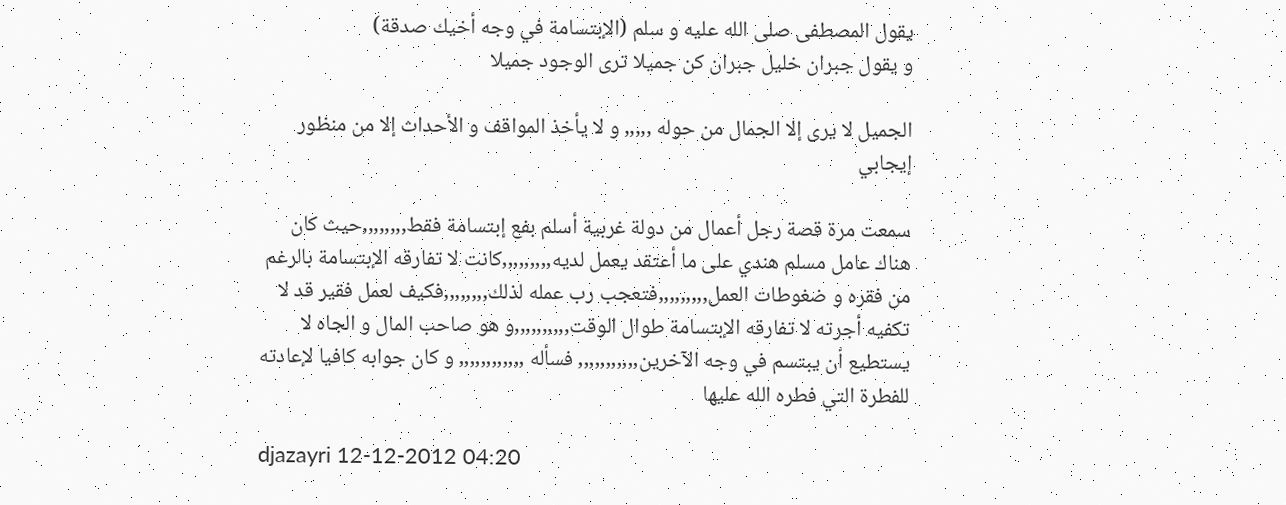يقول المصطفى صلى الله عليه و سلم (الإبتسامة في وجه أخيك صدقة)
و يقول جبران خليل جبران كن جميلا ترى الوجود جميلا

الجميل لا يرى إلا الجمال من حوله ,,,,, و لا يأخذ المواقف و الأحداث إلا من منظور إيجابي

سمعت مرة قصة رجل أعمال من دولة غربية أسلم بفع إبتسامة فقط,,,,,,,,حيث كان هناك عامل مسلم هندي على ما أعتقد يعمل لديه,,,,,,,,,كانت لا تفارقه الإبتسامة بالرغم من فقره و ضغوطات العمل,,,,,,,,,فتعجب رب عمله لذلك,,,,,,,,فكيف لعمل فقير قد لا تكفيه أجرته لا تفارقه الإبتسامة طوال الوقت,,,,,,,,,,و هو صاحب المال و الجاه لا يستطيع أن يبتسم في وجه الآخرين,,,,,,,,,,, فسأله ,,,,,,,,,,,, و كان جوابه كافيا لإعادته للفطرة التي فطره الله عليها

djazayri 12-12-2012 04:20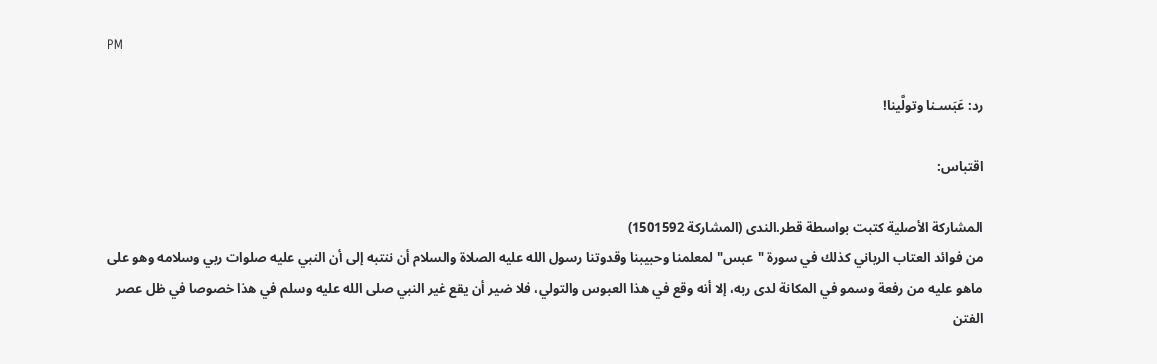PM

رد: عَبَسـنا وتولَّينا!

اقتباس:

المشاركة الأصلية كتبت بواسطة قطر.الندى (المشاركة 1501592)
من فوائد العتاب الرباني كذلك في سورة "عبس" لمعلمنا وحبيبنا وقدوتنا رسول الله عليه الصلاة والسلام أن ننتبه إلى أن النبي عليه صلوات ربي وسلامه وهو على ماهو عليه من رفعة وسمو في المكانة لدى ربه، إلا أنه وقع في هذا العبوس والتولي، فلا ضير أن يقع غير النبي صلى الله عليه وسلم في هذا خصوصا في ظل عصر الفتن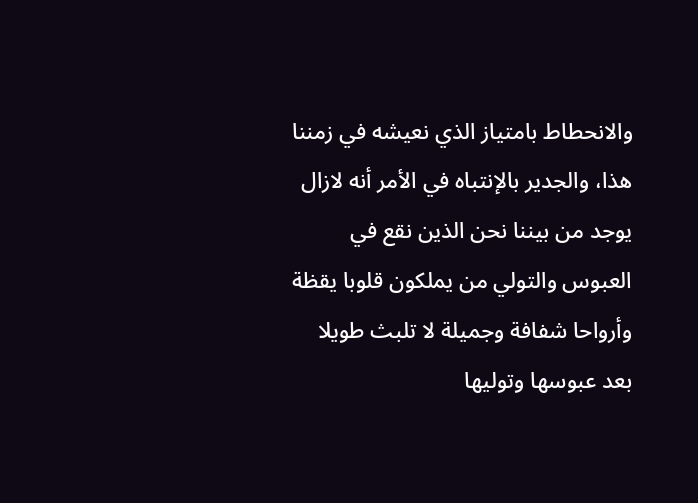والانحطاط بامتياز الذي نعيشه في زمننا هذا، والجدير بالإنتباه في الأمر أنه لازال يوجد من بيننا نحن الذين نقع في العبوس والتولي من يملكون قلوبا يقظة وأرواحا شفافة وجميلة لا تلبث طويلا بعد عبوسها وتوليها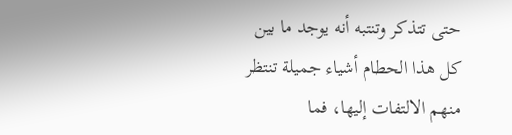حتى تتذكر وتنتبه أنه يوجد ما بين كل هذا الحطام أشياء جميلة تنتظر منهم الالتفات إليها، فما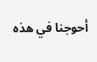أحوجنا في هذه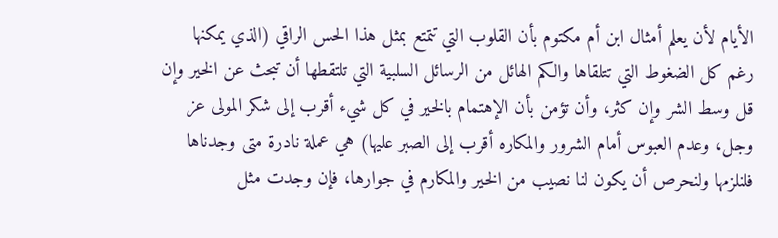الأيام لأن يعلم أمثال ابن أم مكتوم بأن القلوب التي تتمتع بمثل هذا الحس الراقي (الذي يمكنها رغم كل الضغوط التي تتلقاها والكم الهائل من الرسائل السلبية التي تلتقطها أن تبحث عن الخير وإن قل وسط الشر وإن كثر، وأن تؤمن بأن الإهتمام بالخير في كل شيء أقرب إلى شكر المولى عز وجل، وعدم العبوس أمام الشرور والمكاره أقرب إلى الصبر عليها) هي عملة نادرة متى وجدناها فلنلزمها ولنحرص أن يكون لنا نصيب من الخير والمكارم في جوارها، فإن وجدت مثل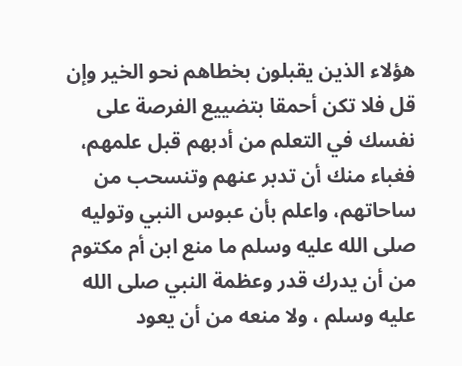هؤلاء الذين يقبلون بخطاهم نحو الخير وإن قل فلا تكن أحمقا بتضييع الفرصة على نفسك في التعلم من أدبهم قبل علمهم، فغباء منك أن تدبر عنهم وتنسحب من ساحاتهم، واعلم بأن عبوس النبي وتوليه صلى الله عليه وسلم ما منع ابن أم مكتوم من أن يدرك قدر وعظمة النبي صلى الله عليه وسلم ، ولا منعه من أن يعود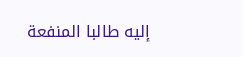إليه طالبا المنفعة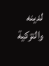لدينه والتزكية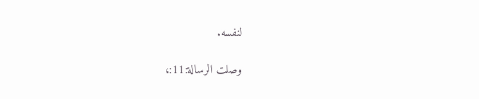لنفسه.

وصلت الرسالة:11:،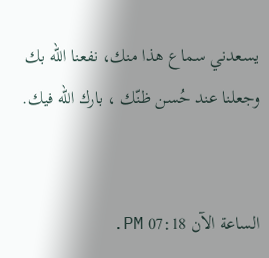يسعدني سماع هذا منك، نفعنا الله بك وجعلنا عند حُسن ظنّك ، بارك الله فيك.


الساعة الآن 07:18 PM.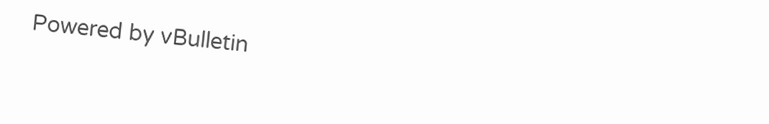Powered by vBulletin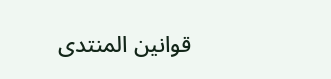قوانين المنتدى